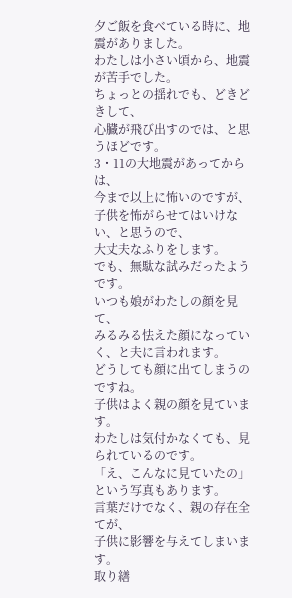夕ご飯を食べている時に、地震がありました。
わたしは小さい頃から、地震が苦手でした。
ちょっとの揺れでも、どきどきして、
心臓が飛び出すのでは、と思うほどです。
3・11の大地震があってからは、
今まで以上に怖いのですが、
子供を怖がらせてはいけない、と思うので、
大丈夫なふりをします。
でも、無駄な試みだったようです。
いつも娘がわたしの顔を見て、
みるみる怯えた顔になっていく、と夫に言われます。
どうしても顔に出てしまうのですね。
子供はよく親の顔を見ています。
わたしは気付かなくても、見られているのです。
「え、こんなに見ていたの」という写真もあります。
言葉だけでなく、親の存在全てが、
子供に影響を与えてしまいます。
取り繕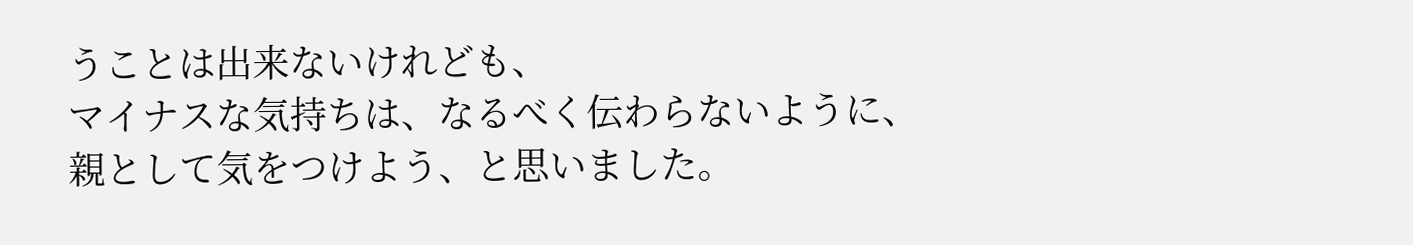うことは出来ないけれども、
マイナスな気持ちは、なるべく伝わらないように、
親として気をつけよう、と思いました。